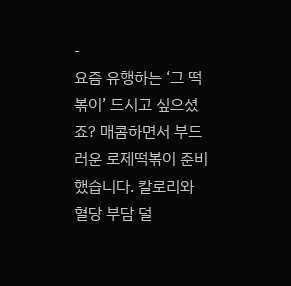-
요즘 유행하는 ‘그 떡볶이’ 드시고 싶으셨죠? 매콤하면서 부드러운 로제떡볶이 준비했습니다. 칼로리와 혈당 부담 덜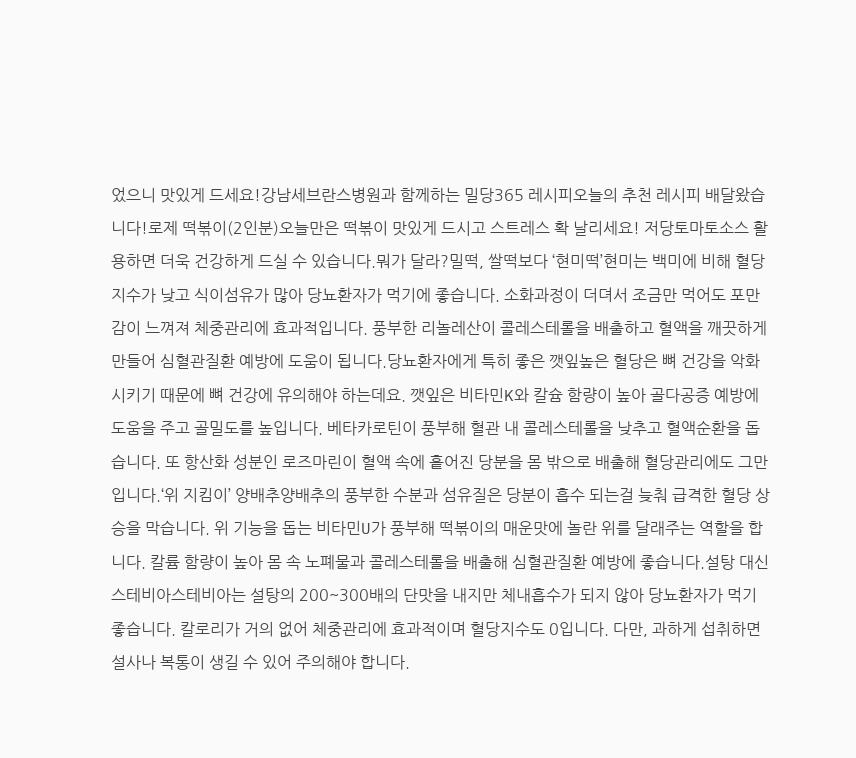었으니 맛있게 드세요!강남세브란스병원과 함께하는 밀당365 레시피오늘의 추천 레시피 배달왔습니다!로제 떡볶이(2인분)오늘만은 떡볶이 맛있게 드시고 스트레스 확 날리세요! 저당토마토소스 활용하면 더욱 건강하게 드실 수 있습니다.뭐가 달라?밀떡, 쌀떡보다 ‘현미떡’현미는 백미에 비해 혈당지수가 낮고 식이섬유가 많아 당뇨환자가 먹기에 좋습니다. 소화과정이 더뎌서 조금만 먹어도 포만감이 느껴져 체중관리에 효과적입니다. 풍부한 리놀레산이 콜레스테롤을 배출하고 혈액을 깨끗하게 만들어 심혈관질환 예방에 도움이 됩니다.당뇨환자에게 특히 좋은 깻잎높은 혈당은 뼈 건강을 악화시키기 때문에 뼈 건강에 유의해야 하는데요. 깻잎은 비타민K와 칼슘 함량이 높아 골다공증 예방에 도움을 주고 골밀도를 높입니다. 베타카로틴이 풍부해 혈관 내 콜레스테롤을 낮추고 혈액순환을 돕습니다. 또 항산화 성분인 로즈마린이 혈액 속에 흩어진 당분을 몸 밖으로 배출해 혈당관리에도 그만입니다.‘위 지킴이’ 양배추양배추의 풍부한 수분과 섬유질은 당분이 흡수 되는걸 늦춰 급격한 혈당 상승을 막습니다. 위 기능을 돕는 비타민U가 풍부해 떡볶이의 매운맛에 놀란 위를 달래주는 역할을 합니다. 칼륨 함량이 높아 몸 속 노폐물과 콜레스테롤을 배출해 심혈관질환 예방에 좋습니다.설탕 대신 스테비아스테비아는 설탕의 200~300배의 단맛을 내지만 체내흡수가 되지 않아 당뇨환자가 먹기 좋습니다. 칼로리가 거의 없어 체중관리에 효과적이며 혈당지수도 0입니다. 다만, 과하게 섭취하면 설사나 복통이 생길 수 있어 주의해야 합니다.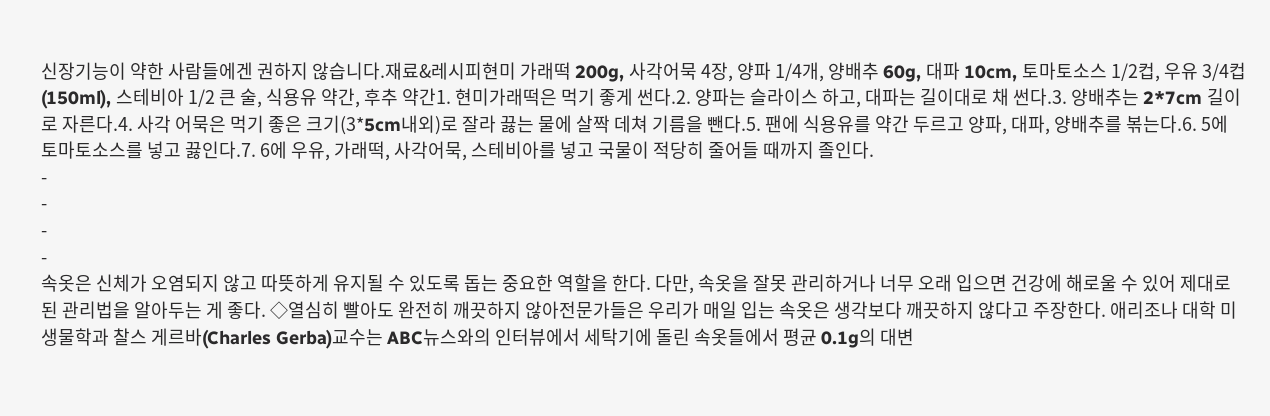신장기능이 약한 사람들에겐 권하지 않습니다.재료&레시피현미 가래떡 200g, 사각어묵 4장, 양파 1/4개, 양배추 60g, 대파 10cm, 토마토소스 1/2컵, 우유 3/4컵(150ml), 스테비아 1/2 큰 술, 식용유 약간, 후추 약간1. 현미가래떡은 먹기 좋게 썬다.2. 양파는 슬라이스 하고, 대파는 길이대로 채 썬다.3. 양배추는 2*7cm 길이로 자른다.4. 사각 어묵은 먹기 좋은 크기(3*5cm내외)로 잘라 끓는 물에 살짝 데쳐 기름을 뺀다.5. 팬에 식용유를 약간 두르고 양파, 대파, 양배추를 볶는다.6. 5에 토마토소스를 넣고 끓인다.7. 6에 우유, 가래떡, 사각어묵, 스테비아를 넣고 국물이 적당히 줄어들 때까지 졸인다.
-
-
-
-
속옷은 신체가 오염되지 않고 따뜻하게 유지될 수 있도록 돕는 중요한 역할을 한다. 다만, 속옷을 잘못 관리하거나 너무 오래 입으면 건강에 해로울 수 있어 제대로 된 관리법을 알아두는 게 좋다. ◇열심히 빨아도 완전히 깨끗하지 않아전문가들은 우리가 매일 입는 속옷은 생각보다 깨끗하지 않다고 주장한다. 애리조나 대학 미생물학과 찰스 게르바(Charles Gerba)교수는 ABC뉴스와의 인터뷰에서 세탁기에 돌린 속옷들에서 평균 0.1g의 대변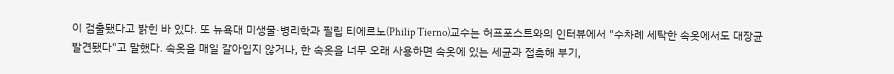이 검출됐다고 밝힌 바 있다. 또 뉴욕대 미생물·병리학과 필립 티에르노(Philip Tierno)교수는 허프포스트와의 인터뷰에서 "수차례 세탁한 속옷에서도 대장균 발견됐다"고 말했다. 속옷을 매일 갈아입지 않거나, 한 속옷을 너무 오래 사용하면 속옷에 있는 세균과 접촉해 부기,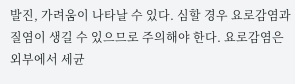발진, 가려움이 나타날 수 있다. 심할 경우 요로감염과 질염이 생길 수 있으므로 주의해야 한다. 요로감염은 외부에서 세균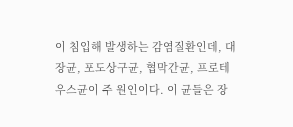이 침입해 발생하는 감염질환인데, 대장균, 포도상구균, 협막간균, 프로테우스균이 주 원인이다. 이 균들은 장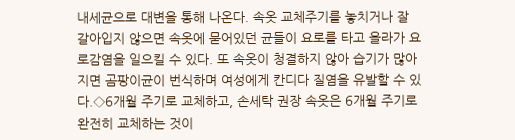내세균으로 대변을 통해 나온다. 속옷 교체주기를 놓치거나 잘 갈아입지 않으면 속옷에 묻어있던 균들이 요로를 타고 올라가 요로감염을 일으킬 수 있다. 또 속옷이 청결하지 않아 습기가 많아지면 곰팡이균이 번식하며 여성에게 칸디다 질염을 유발할 수 있다.◇6개월 주기로 교체하고, 손세탁 권장 속옷은 6개월 주기로 완전히 교체하는 것이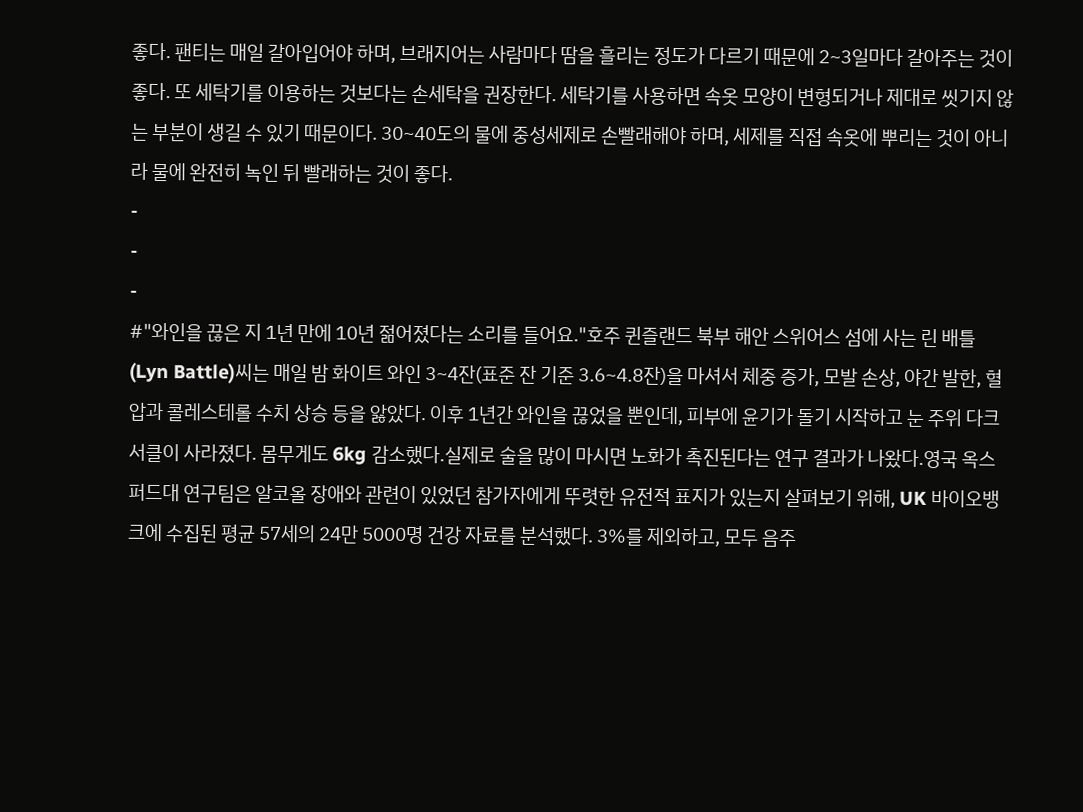좋다. 팬티는 매일 갈아입어야 하며, 브래지어는 사람마다 땀을 흘리는 정도가 다르기 때문에 2~3일마다 갈아주는 것이 좋다. 또 세탁기를 이용하는 것보다는 손세탁을 권장한다. 세탁기를 사용하면 속옷 모양이 변형되거나 제대로 씻기지 않는 부분이 생길 수 있기 때문이다. 30~40도의 물에 중성세제로 손빨래해야 하며, 세제를 직접 속옷에 뿌리는 것이 아니라 물에 완전히 녹인 뒤 빨래하는 것이 좋다.
-
-
-
#"와인을 끊은 지 1년 만에 10년 젊어졌다는 소리를 들어요."호주 퀸즐랜드 북부 해안 스위어스 섬에 사는 린 배틀(Lyn Battle)씨는 매일 밤 화이트 와인 3~4잔(표준 잔 기준 3.6~4.8잔)을 마셔서 체중 증가, 모발 손상, 야간 발한, 혈압과 콜레스테롤 수치 상승 등을 앓았다. 이후 1년간 와인을 끊었을 뿐인데, 피부에 윤기가 돌기 시작하고 눈 주위 다크서클이 사라졌다. 몸무게도 6kg 감소했다.실제로 술을 많이 마시면 노화가 촉진된다는 연구 결과가 나왔다.영국 옥스퍼드대 연구팀은 알코올 장애와 관련이 있었던 참가자에게 뚜렷한 유전적 표지가 있는지 살펴보기 위해, UK 바이오뱅크에 수집된 평균 57세의 24만 5000명 건강 자료를 분석했다. 3%를 제외하고, 모두 음주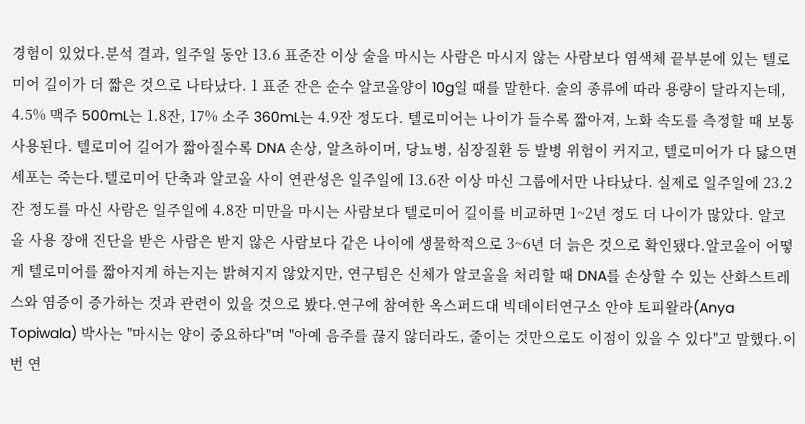경험이 있었다.분석 결과, 일주일 동안 13.6 표준잔 이상 술을 마시는 사람은 마시지 않는 사람보다 염색체 끝부분에 있는 텔로미어 길이가 더 짧은 것으로 나타났다. 1 표준 잔은 순수 알코올양이 10g일 때를 말한다. 술의 종류에 따라 용량이 달라지는데, 4.5% 맥주 500mL는 1.8잔, 17% 소주 360mL는 4.9잔 정도다. 텔로미어는 나이가 들수록 짧아져, 노화 속도를 측정할 때 보통 사용된다. 텔로미어 길어가 짧아질수록 DNA 손상, 알츠하이머, 당뇨병, 심장질환 등 발병 위험이 커지고, 텔로미어가 다 닳으면 세포는 죽는다.텔로미어 단축과 알코올 사이 연관성은 일주일에 13.6잔 이상 마신 그룹에서만 나타났다. 실제로 일주일에 23.2잔 정도를 마신 사람은 일주일에 4.8잔 미만을 마시는 사람보다 텔로미어 길이를 비교하면 1~2년 정도 더 나이가 많았다. 알코올 사용 장애 진단을 받은 사람은 받지 않은 사람보다 같은 나이에 생물학적으로 3~6년 더 늙은 것으로 확인됐다.알코올이 어떻게 텔로미어를 짧아지게 하는지는 밝혀지지 않았지만, 연구팀은 신체가 알코올을 처리할 때 DNA를 손상할 수 있는 산화스트레스와 염증이 증가하는 것과 관련이 있을 것으로 봤다.연구에 참여한 옥스퍼드대 빅데이터연구소 안야 토피왈라(Anya Topiwala) 박사는 "마시는 양이 중요하다"며 "아예 음주를 끊지 않더라도, 줄이는 것만으로도 이점이 있을 수 있다"고 말했다.이번 연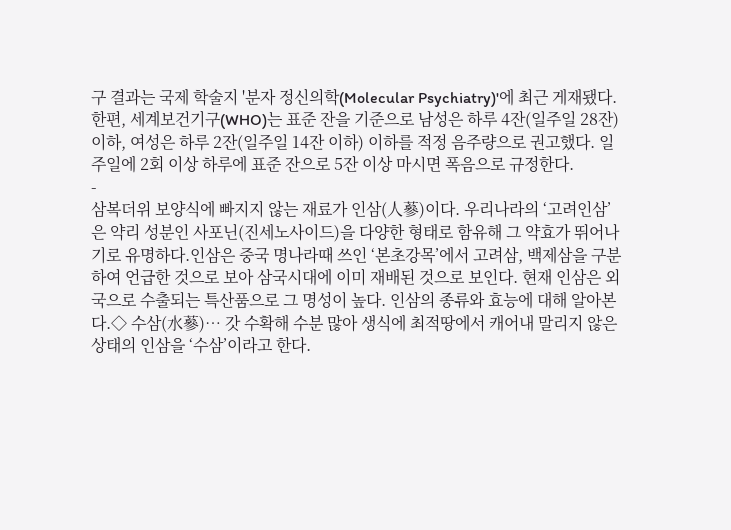구 결과는 국제 학술지 '분자 정신의학(Molecular Psychiatry)'에 최근 게재됐다.한편, 세계보건기구(WHO)는 표준 잔을 기준으로 남성은 하루 4잔(일주일 28잔) 이하, 여성은 하루 2잔(일주일 14잔 이하) 이하를 적정 음주량으로 권고했다. 일주일에 2회 이상 하루에 표준 잔으로 5잔 이상 마시면 폭음으로 규정한다.
-
삼복더위 보양식에 빠지지 않는 재료가 인삼(人蔘)이다. 우리나라의 ‘고려인삼’은 약리 성분인 사포닌(진세노사이드)을 다양한 형태로 함유해 그 약효가 뛰어나기로 유명하다.인삼은 중국 명나라때 쓰인 ‘본초강목’에서 고려삼, 백제삼을 구분하여 언급한 것으로 보아 삼국시대에 이미 재배된 것으로 보인다. 현재 인삼은 외국으로 수출되는 특산품으로 그 명성이 높다. 인삼의 종류와 효능에 대해 알아본다.◇ 수삼(水蔘)… 갓 수확해 수분 많아 생식에 최적땅에서 캐어내 말리지 않은 상태의 인삼을 ‘수삼’이라고 한다.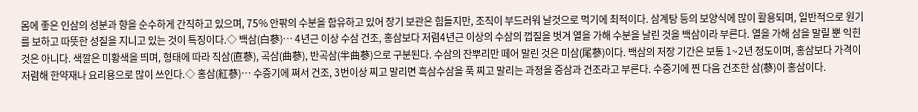몸에 좋은 인삼의 성분과 향을 순수하게 간직하고 있으며, 75% 안팎의 수분을 함유하고 있어 장기 보관은 힘들지만, 조직이 부드러워 날것으로 먹기에 최적이다. 삼계탕 등의 보양식에 많이 활용되며, 일반적으로 원기를 보하고 따뜻한 성질을 지니고 있는 것이 특징이다.◇ 백삼(白蔘)… 4년근 이상 수삼 건조, 홍삼보다 저렴4년근 이상의 수삼의 껍질을 벗겨 열을 가해 수분을 날린 것을 백삼이라 부른다. 열을 가해 삼을 말릴 뿐 익힌 것은 아니다. 색깔은 미황색을 띄며, 형태에 따라 직삼(直蔘), 곡삼(曲蔘), 반곡삼(半曲蔘)으로 구분된다. 수삼의 잔뿌리만 떼어 말린 것은 미삼(尾蔘)이다. 백삼의 저장 기간은 보통 1~2년 정도이며, 홍삼보다 가격이 저렴해 한약재나 요리용으로 많이 쓰인다.◇ 홍삼(紅蔘)… 수증기에 쪄서 건조, 3번이상 찌고 말리면 흑삼수삼을 푹 찌고 말리는 과정을 증삼과 건조라고 부른다. 수증기에 찐 다음 건조한 삼(蔘)이 홍삼이다.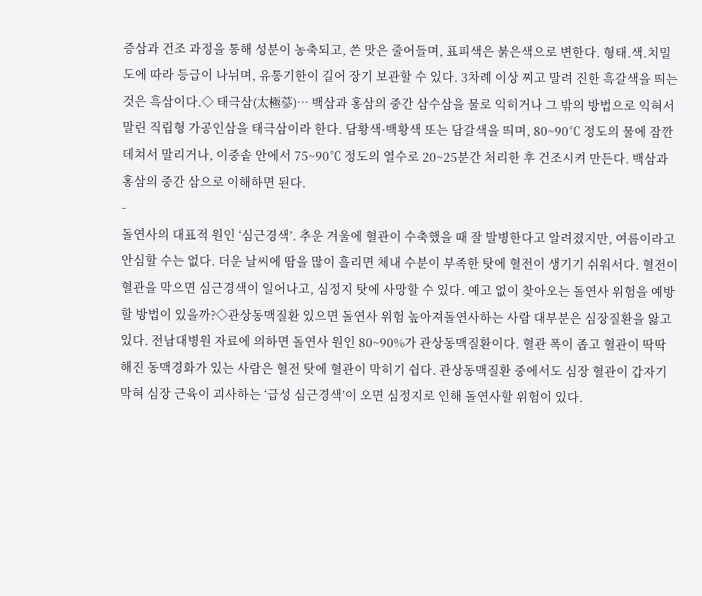증삼과 건조 과정을 통해 성분이 농축되고, 쓴 맛은 줄어들며, 표피색은 붉은색으로 변한다. 형태.색.치밀도에 따라 등급이 나뉘며, 유통기한이 길어 장기 보관할 수 있다. 3차례 이상 찌고 말려 진한 흑갈색을 띄는 것은 흑삼이다.◇ 태극삼(太極蔘)… 백삼과 홍삼의 중간 삼수삼을 물로 익히거나 그 밖의 방법으로 익혀서 말린 직립형 가공인삼을 태극삼이라 한다. 담황색·백황색 또는 담갈색을 띄며, 80~90℃ 정도의 물에 잠깐 데쳐서 말리거나, 이중솥 안에서 75~90℃ 정도의 열수로 20~25분간 처리한 후 건조시켜 만든다. 백삼과 홍삼의 중간 삼으로 이해하면 된다.
-
돌연사의 대표적 원인 ‘심근경색’. 추운 겨울에 혈관이 수축했을 때 잘 발병한다고 알려졌지만, 여름이라고 안심할 수는 없다. 더운 날씨에 땀을 많이 흘리면 체내 수분이 부족한 탓에 혈전이 생기기 쉬워서다. 혈전이 혈관을 막으면 심근경색이 일어나고, 심정지 탓에 사망할 수 있다. 예고 없이 찾아오는 돌연사 위험을 예방할 방법이 있을까?◇관상동맥질환 있으면 돌연사 위험 높아져돌연사하는 사람 대부분은 심장질환을 앓고 있다. 전남대병원 자료에 의하면 돌연사 원인 80~90%가 관상동맥질환이다. 혈관 폭이 좁고 혈관이 딱딱해진 동맥경화가 있는 사람은 혈전 탓에 혈관이 막히기 쉽다. 관상동맥질환 중에서도 심장 혈관이 갑자기 막혀 심장 근육이 괴사하는 ‘급성 심근경색’이 오면 심정지로 인해 돌연사할 위험이 있다.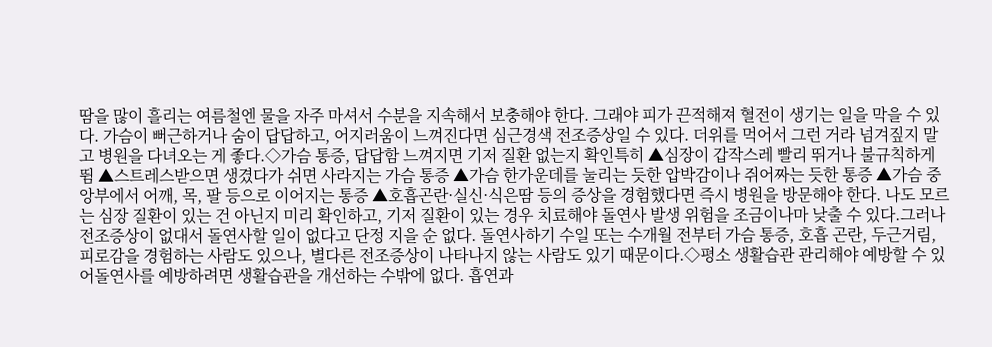땀을 많이 흘리는 여름철엔 물을 자주 마셔서 수분을 지속해서 보충해야 한다. 그래야 피가 끈적해져 혈전이 생기는 일을 막을 수 있다. 가슴이 뻐근하거나 숨이 답답하고, 어지러움이 느껴진다면 심근경색 전조증상일 수 있다. 더위를 먹어서 그런 거라 넘겨짚지 말고 병원을 다녀오는 게 좋다.◇가슴 통증, 답답함 느껴지면 기저 질환 없는지 확인특히 ▲심장이 갑작스레 빨리 뛰거나 불규칙하게 뜀 ▲스트레스받으면 생겼다가 쉬면 사라지는 가슴 통증 ▲가슴 한가운데를 눌리는 듯한 압박감이나 쥐어짜는 듯한 통증 ▲가슴 중앙부에서 어깨, 목, 팔 등으로 이어지는 통증 ▲호흡곤란·실신·식은땀 등의 증상을 경험했다면 즉시 병원을 방문해야 한다. 나도 모르는 심장 질환이 있는 건 아닌지 미리 확인하고, 기저 질환이 있는 경우 치료해야 돌연사 발생 위험을 조금이나마 낮출 수 있다.그러나 전조증상이 없대서 돌연사할 일이 없다고 단정 지을 순 없다. 돌연사하기 수일 또는 수개월 전부터 가슴 통증, 호흡 곤란, 두근거림, 피로감을 경험하는 사람도 있으나, 별다른 전조증상이 나타나지 않는 사람도 있기 때문이다.◇평소 생활습관 관리해야 예방할 수 있어돌연사를 예방하려면 생활습관을 개선하는 수밖에 없다. 흡연과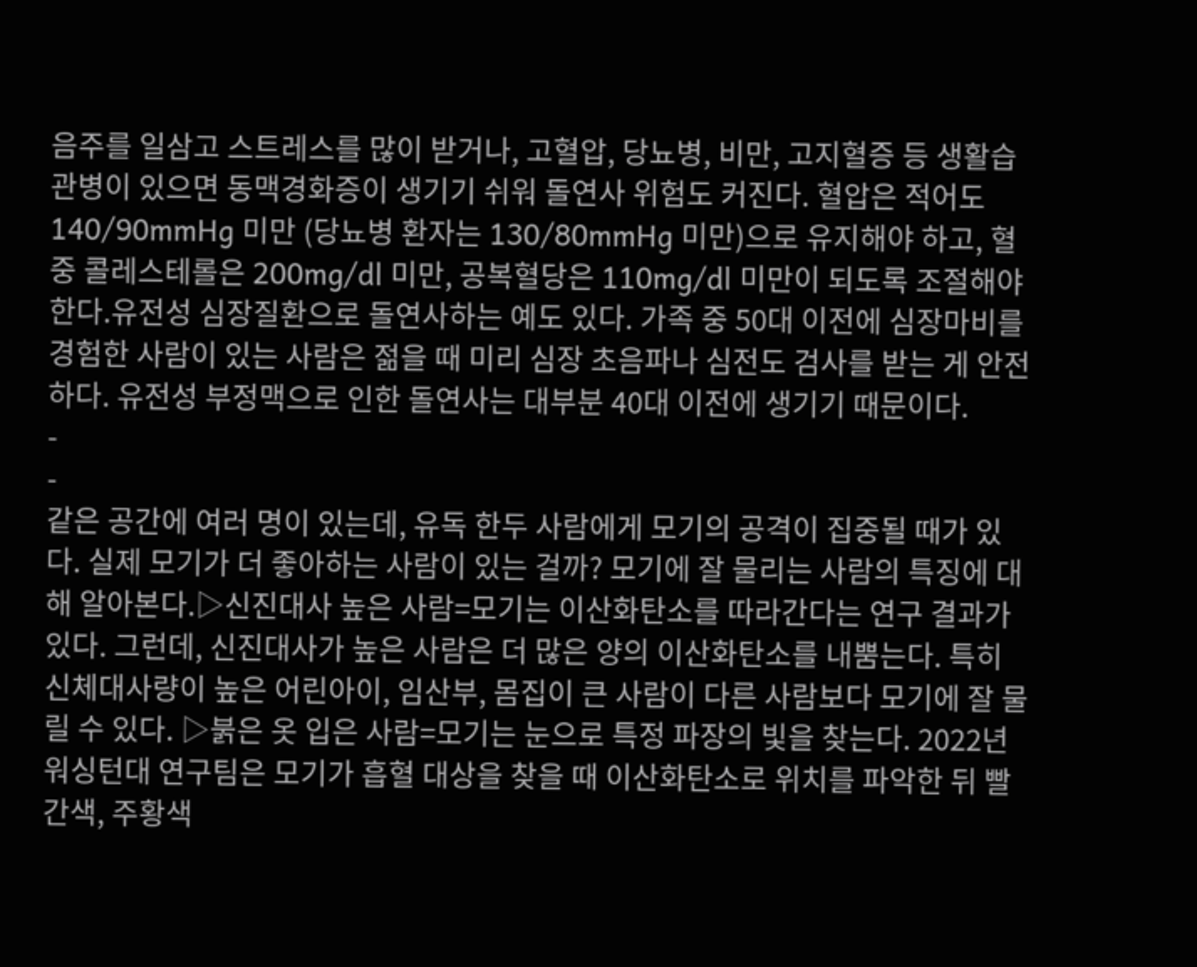음주를 일삼고 스트레스를 많이 받거나, 고혈압, 당뇨병, 비만, 고지혈증 등 생활습관병이 있으면 동맥경화증이 생기기 쉬워 돌연사 위험도 커진다. 혈압은 적어도 140/90mmHg 미만 (당뇨병 환자는 130/80mmHg 미만)으로 유지해야 하고, 혈중 콜레스테롤은 200mg/dl 미만, 공복혈당은 110mg/dl 미만이 되도록 조절해야 한다.유전성 심장질환으로 돌연사하는 예도 있다. 가족 중 50대 이전에 심장마비를 경험한 사람이 있는 사람은 젊을 때 미리 심장 초음파나 심전도 검사를 받는 게 안전하다. 유전성 부정맥으로 인한 돌연사는 대부분 40대 이전에 생기기 때문이다.
-
-
같은 공간에 여러 명이 있는데, 유독 한두 사람에게 모기의 공격이 집중될 때가 있다. 실제 모기가 더 좋아하는 사람이 있는 걸까? 모기에 잘 물리는 사람의 특징에 대해 알아본다.▷신진대사 높은 사람=모기는 이산화탄소를 따라간다는 연구 결과가 있다. 그런데, 신진대사가 높은 사람은 더 많은 양의 이산화탄소를 내뿜는다. 특히 신체대사량이 높은 어린아이, 임산부, 몸집이 큰 사람이 다른 사람보다 모기에 잘 물릴 수 있다. ▷붉은 옷 입은 사람=모기는 눈으로 특정 파장의 빛을 찾는다. 2022년 워싱턴대 연구팀은 모기가 흡혈 대상을 찾을 때 이산화탄소로 위치를 파악한 뒤 빨간색, 주황색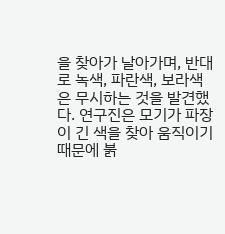을 찾아가 날아가며, 반대로 녹색, 파란색, 보라색은 무시하는 것을 발견했다. 연구진은 모기가 파장이 긴 색을 찾아 움직이기 때문에 붉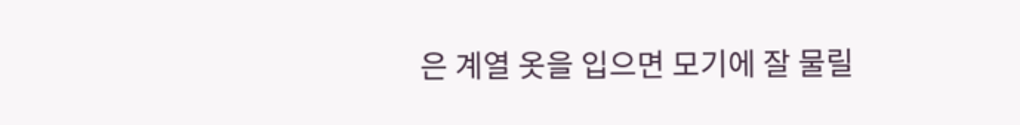은 계열 옷을 입으면 모기에 잘 물릴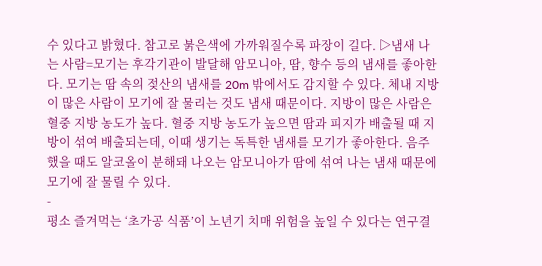수 있다고 밝혔다. 참고로 붉은색에 가까워질수록 파장이 길다. ▷냄새 나는 사람=모기는 후각기관이 발달해 암모니아, 땀, 향수 등의 냄새를 좋아한다. 모기는 땀 속의 젖산의 냄새를 20m 밖에서도 감지할 수 있다. 체내 지방이 많은 사람이 모기에 잘 물리는 것도 냄새 때문이다. 지방이 많은 사람은 혈중 지방 농도가 높다. 혈중 지방 농도가 높으면 땀과 피지가 배출될 때 지방이 섞여 배출되는데, 이때 생기는 독특한 냄새를 모기가 좋아한다. 음주했을 때도 알코올이 분해돼 나오는 암모니아가 땀에 섞여 나는 냄새 때문에 모기에 잘 물릴 수 있다.
-
평소 즐겨먹는 ‘초가공 식품’이 노년기 치매 위험을 높일 수 있다는 연구결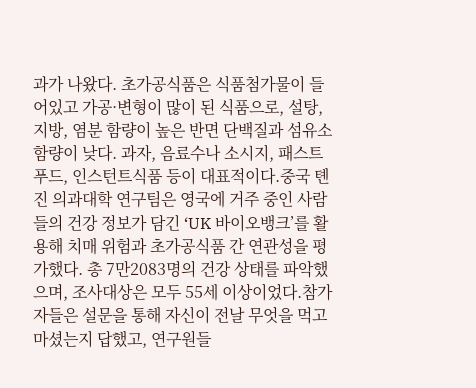과가 나왔다. 초가공식품은 식품첨가물이 들어있고 가공·변형이 많이 된 식품으로, 설탕, 지방, 염분 함량이 높은 반면 단백질과 섬유소 함량이 낮다. 과자, 음료수나 소시지, 패스트푸드, 인스턴트식품 등이 대표적이다.중국 톈진 의과대학 연구팀은 영국에 거주 중인 사람들의 건강 정보가 담긴 ‘UK 바이오뱅크’를 활용해 치매 위험과 초가공식품 간 연관성을 평가했다. 총 7만2083명의 건강 상태를 파악했으며, 조사대상은 모두 55세 이상이었다.참가자들은 설문을 통해 자신이 전날 무엇을 먹고 마셨는지 답했고, 연구원들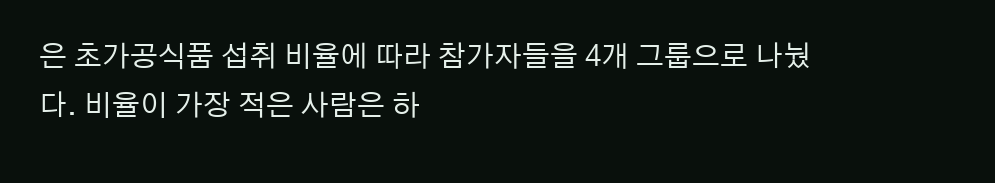은 초가공식품 섭취 비율에 따라 참가자들을 4개 그룹으로 나눴다. 비율이 가장 적은 사람은 하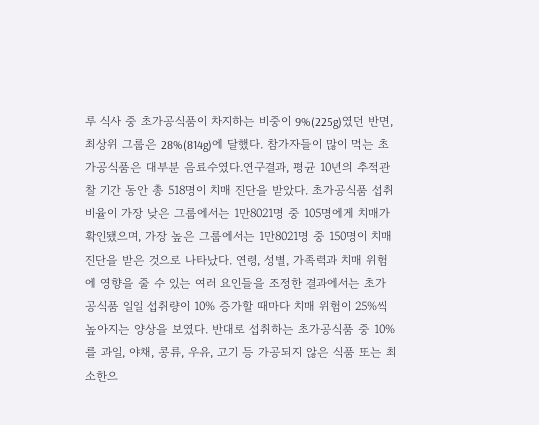루 식사 중 초가공식품이 차지하는 비중이 9%(225g)였던 반면, 최상위 그룹은 28%(814g)에 달했다. 참가자들이 많이 먹는 초가공식품은 대부분 음료수였다.연구결과, 평균 10년의 추적관찰 기간 동안 총 518명이 치매 진단을 받았다. 초가공식품 섭취 비율이 가장 낮은 그룹에서는 1만8021명 중 105명에게 치매가 확인됐으며, 가장 높은 그룹에서는 1만8021명 중 150명이 치매 진단을 받은 것으로 나타났다. 연령, 성별, 가족력과 치매 위험에 영향을 줄 수 있는 여러 요인들을 조정한 결과에서는 초가공식품 일일 섭취량이 10% 증가할 때마다 치매 위험이 25%씩 높아지는 양상을 보였다. 반대로 섭취하는 초가공식품 중 10%를 과일, 야채, 콩류, 우유, 고기 등 가공되지 않은 식품 또는 최소한으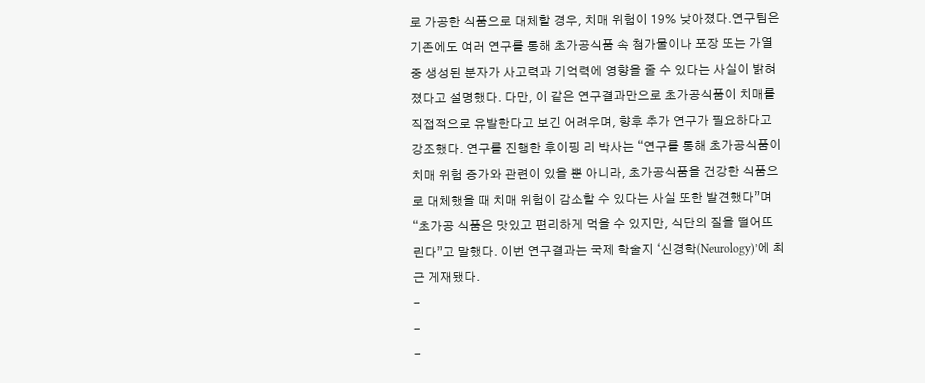로 가공한 식품으로 대체할 경우, 치매 위험이 19% 낮아졌다.연구팀은 기존에도 여러 연구를 통해 초가공식품 속 첨가물이나 포장 또는 가열 중 생성된 분자가 사고력과 기억력에 영향을 줄 수 있다는 사실이 밝혀졌다고 설명했다. 다만, 이 같은 연구결과만으로 초가공식품이 치매를 직접적으로 유발한다고 보긴 어려우며, 향후 추가 연구가 필요하다고 강조했다. 연구를 진행한 후이핑 리 박사는 “연구를 통해 초가공식품이 치매 위험 증가와 관련이 있을 뿐 아니라, 초가공식품을 건강한 식품으로 대체했을 때 치매 위험이 감소할 수 있다는 사실 또한 발견했다”며 “초가공 식품은 맛있고 편리하게 먹을 수 있지만, 식단의 질을 떨어뜨린다”고 말했다. 이번 연구결과는 국제 학술지 ‘신경학(Neurology)’에 최근 게재됐다.
-
-
-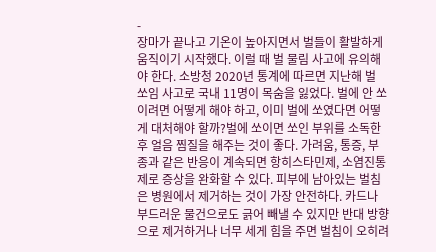-
장마가 끝나고 기온이 높아지면서 벌들이 활발하게 움직이기 시작했다. 이럴 때 벌 물림 사고에 유의해야 한다. 소방청 2020년 통계에 따르면 지난해 벌 쏘임 사고로 국내 11명이 목숨을 잃었다. 벌에 안 쏘이려면 어떻게 해야 하고, 이미 벌에 쏘였다면 어떻게 대처해야 할까?벌에 쏘이면 쏘인 부위를 소독한 후 얼음 찜질을 해주는 것이 좋다. 가려움, 통증, 부종과 같은 반응이 계속되면 항히스타민제, 소염진통제로 증상을 완화할 수 있다. 피부에 남아있는 벌침은 병원에서 제거하는 것이 가장 안전하다. 카드나 부드러운 물건으로도 긁어 빼낼 수 있지만 반대 방향으로 제거하거나 너무 세게 힘을 주면 벌침이 오히려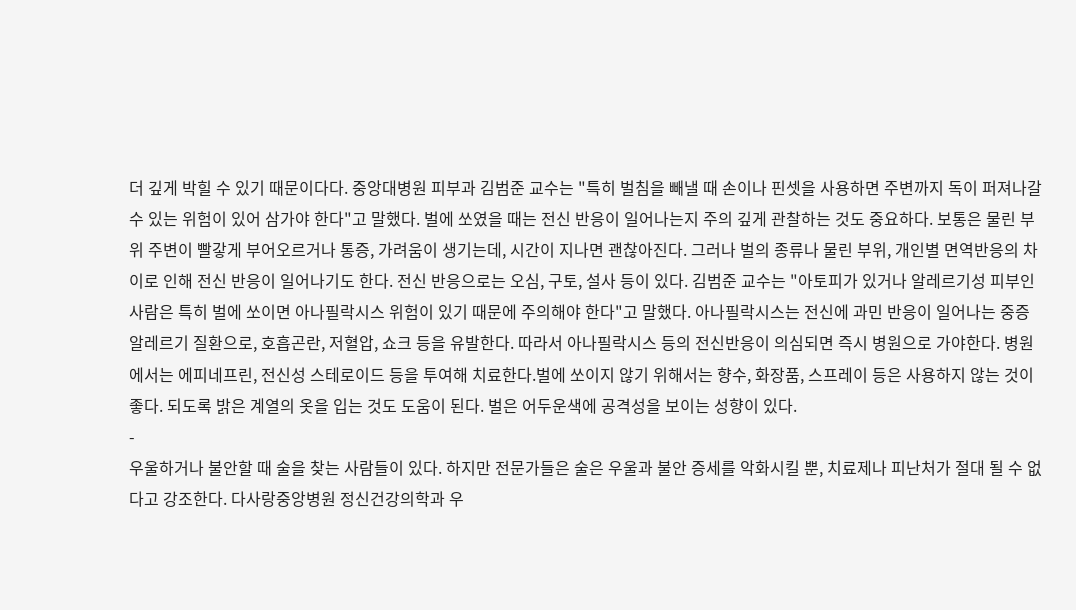더 깊게 박힐 수 있기 때문이다다. 중앙대병원 피부과 김범준 교수는 "특히 벌침을 빼낼 때 손이나 핀셋을 사용하면 주변까지 독이 퍼져나갈 수 있는 위험이 있어 삼가야 한다"고 말했다. 벌에 쏘였을 때는 전신 반응이 일어나는지 주의 깊게 관찰하는 것도 중요하다. 보통은 물린 부위 주변이 빨갛게 부어오르거나 통증, 가려움이 생기는데, 시간이 지나면 괜찮아진다. 그러나 벌의 종류나 물린 부위, 개인별 면역반응의 차이로 인해 전신 반응이 일어나기도 한다. 전신 반응으로는 오심, 구토, 설사 등이 있다. 김범준 교수는 "아토피가 있거나 알레르기성 피부인 사람은 특히 벌에 쏘이면 아나필락시스 위험이 있기 때문에 주의해야 한다"고 말했다. 아나필락시스는 전신에 과민 반응이 일어나는 중증 알레르기 질환으로, 호흡곤란, 저혈압, 쇼크 등을 유발한다. 따라서 아나필락시스 등의 전신반응이 의심되면 즉시 병원으로 가야한다. 병원에서는 에피네프린, 전신성 스테로이드 등을 투여해 치료한다.벌에 쏘이지 않기 위해서는 향수, 화장품, 스프레이 등은 사용하지 않는 것이 좋다. 되도록 밝은 계열의 옷을 입는 것도 도움이 된다. 벌은 어두운색에 공격성을 보이는 성향이 있다.
-
우울하거나 불안할 때 술을 찾는 사람들이 있다. 하지만 전문가들은 술은 우울과 불안 증세를 악화시킬 뿐, 치료제나 피난처가 절대 될 수 없다고 강조한다. 다사랑중앙병원 정신건강의학과 우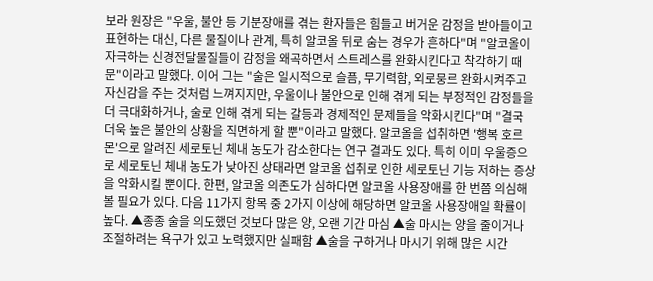보라 원장은 "우울, 불안 등 기분장애를 겪는 환자들은 힘들고 버거운 감정을 받아들이고 표현하는 대신, 다른 물질이나 관계, 특히 알코올 뒤로 숨는 경우가 흔하다"며 "알코올이 자극하는 신경전달물질들이 감정을 왜곡하면서 스트레스를 완화시킨다고 착각하기 때문"이라고 말했다. 이어 그는 "술은 일시적으로 슬픔, 무기력함, 외로뭉르 완화시켜주고 자신감을 주는 것처럼 느껴지지만, 우울이나 불안으로 인해 겪게 되는 부정적인 감정들을 더 극대화하거나, 술로 인해 겪게 되는 갈등과 경제적인 문제들을 악화시킨다"며 "결국 더욱 높은 불안의 상황을 직면하게 할 뿐"이라고 말했다. 알코올을 섭취하면 '행복 호르몬'으로 알려진 세로토닌 체내 농도가 감소한다는 연구 결과도 있다. 특히 이미 우울증으로 세로토닌 체내 농도가 낮아진 상태라면 알코올 섭취로 인한 세로토닌 기능 저하는 증상을 악화시킬 뿐이다. 한편, 알코올 의존도가 심하다면 알코올 사용장애를 한 번쯤 의심해볼 필요가 있다. 다음 11가지 항목 중 2가지 이상에 해당하면 알코올 사용장애일 확률이 높다. ▲종종 술을 의도했던 것보다 많은 양, 오랜 기간 마심 ▲술 마시는 양을 줄이거나 조절하려는 욕구가 있고 노력했지만 실패함 ▲술을 구하거나 마시기 위해 많은 시간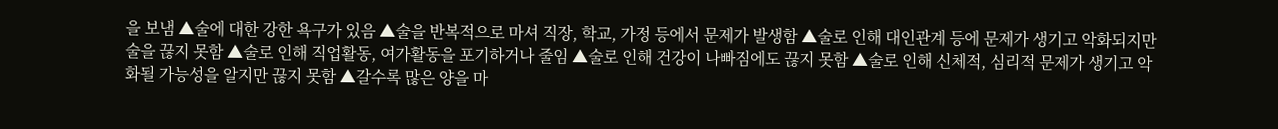을 보냄 ▲술에 대한 강한 욕구가 있음 ▲술을 반복적으로 마셔 직장, 학교, 가정 등에서 문제가 발생함 ▲술로 인해 대인관계 등에 문제가 생기고 악화되지만 술을 끊지 못함 ▲술로 인해 직업활동, 여가활동을 포기하거나 줄임 ▲술로 인해 건강이 나빠짐에도 끊지 못함 ▲술로 인해 신체적, 심리적 문제가 생기고 악화될 가능성을 알지만 끊지 못함 ▲갈수록 많은 양을 마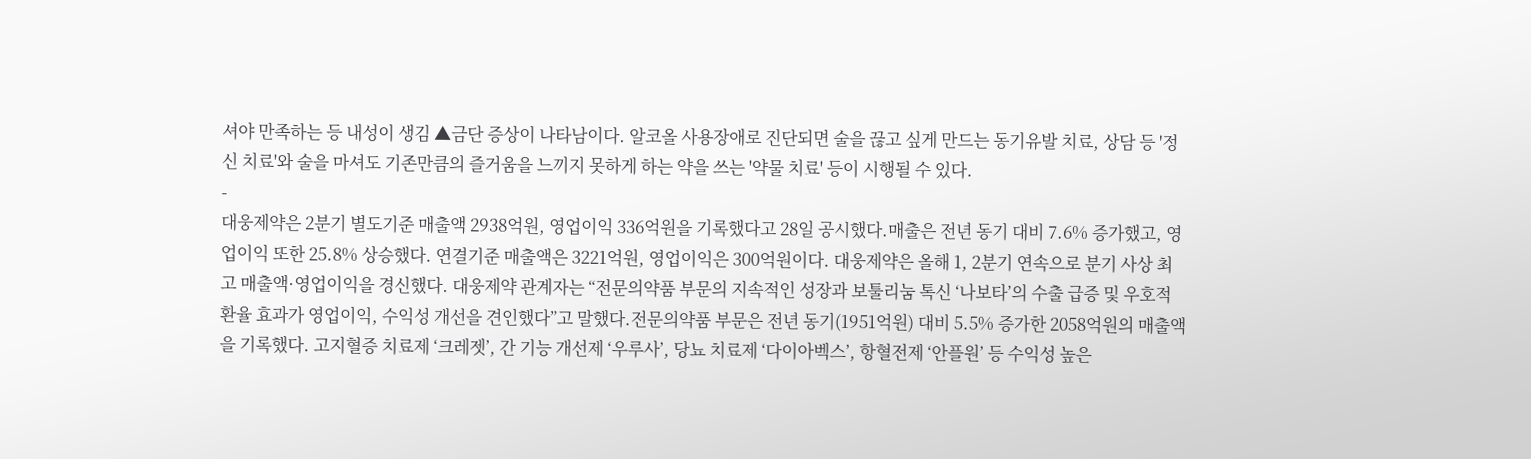셔야 만족하는 등 내성이 생김 ▲금단 증상이 나타남이다. 알코올 사용장애로 진단되면 술을 끊고 싶게 만드는 동기유발 치료, 상담 등 '정신 치료'와 술을 마셔도 기존만큼의 즐거움을 느끼지 못하게 하는 약을 쓰는 '약물 치료' 등이 시행될 수 있다.
-
대웅제약은 2분기 별도기준 매출액 2938억원, 영업이익 336억원을 기록했다고 28일 공시했다.매출은 전년 동기 대비 7.6% 증가했고, 영업이익 또한 25.8% 상승했다. 연결기준 매출액은 3221억원, 영업이익은 300억원이다. 대웅제약은 올해 1, 2분기 연속으로 분기 사상 최고 매출액·영업이익을 경신했다. 대웅제약 관계자는 “전문의약품 부문의 지속적인 성장과 보툴리눔 톡신 ‘나보타’의 수출 급증 및 우호적 환율 효과가 영업이익, 수익성 개선을 견인했다”고 말했다.전문의약품 부문은 전년 동기(1951억원) 대비 5.5% 증가한 2058억원의 매출액을 기록했다. 고지혈증 치료제 ‘크레젯’, 간 기능 개선제 ‘우루사’, 당뇨 치료제 ‘다이아벡스’, 항혈전제 ‘안플원’ 등 수익성 높은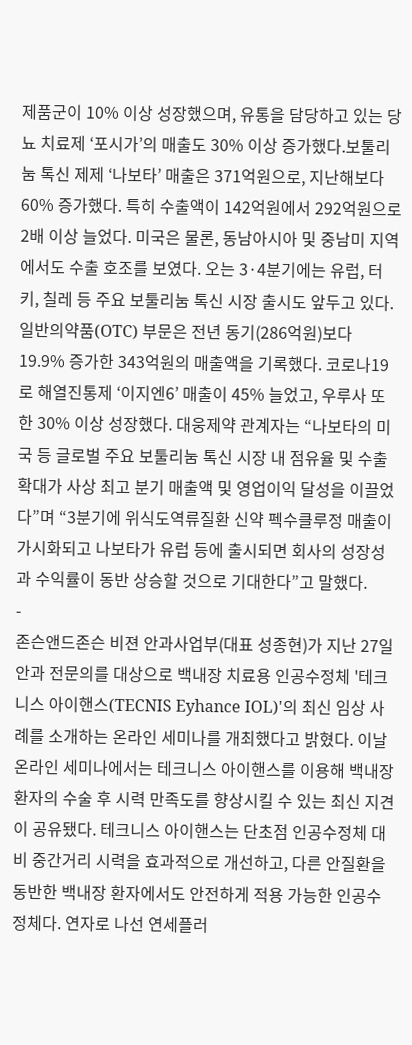제품군이 10% 이상 성장했으며, 유통을 담당하고 있는 당뇨 치료제 ‘포시가’의 매출도 30% 이상 증가했다.보툴리눔 톡신 제제 ‘나보타’ 매출은 371억원으로, 지난해보다 60% 증가했다. 특히 수출액이 142억원에서 292억원으로 2배 이상 늘었다. 미국은 물론, 동남아시아 및 중남미 지역에서도 수출 호조를 보였다. 오는 3·4분기에는 유럽, 터키, 칠레 등 주요 보툴리눔 톡신 시장 출시도 앞두고 있다.일반의약품(OTC) 부문은 전년 동기(286억원)보다 19.9% 증가한 343억원의 매출액을 기록했다. 코로나19로 해열진통제 ‘이지엔6’ 매출이 45% 늘었고, 우루사 또한 30% 이상 성장했다. 대웅제약 관계자는 “나보타의 미국 등 글로벌 주요 보툴리눔 톡신 시장 내 점유율 및 수출 확대가 사상 최고 분기 매출액 및 영업이익 달성을 이끌었다”며 “3분기에 위식도역류질환 신약 펙수클루정 매출이 가시화되고 나보타가 유럽 등에 출시되면 회사의 성장성과 수익률이 동반 상승할 것으로 기대한다”고 말했다.
-
존슨앤드존슨 비젼 안과사업부(대표 성종현)가 지난 27일 안과 전문의를 대상으로 백내장 치료용 인공수정체 '테크니스 아이핸스(TECNIS Eyhance IOL)'의 최신 임상 사례를 소개하는 온라인 세미나를 개최했다고 밝혔다. 이날 온라인 세미나에서는 테크니스 아이핸스를 이용해 백내장 환자의 수술 후 시력 만족도를 향상시킬 수 있는 최신 지견이 공유됐다. 테크니스 아이핸스는 단초점 인공수정체 대비 중간거리 시력을 효과적으로 개선하고, 다른 안질환을 동반한 백내장 환자에서도 안전하게 적용 가능한 인공수정체다. 연자로 나선 연세플러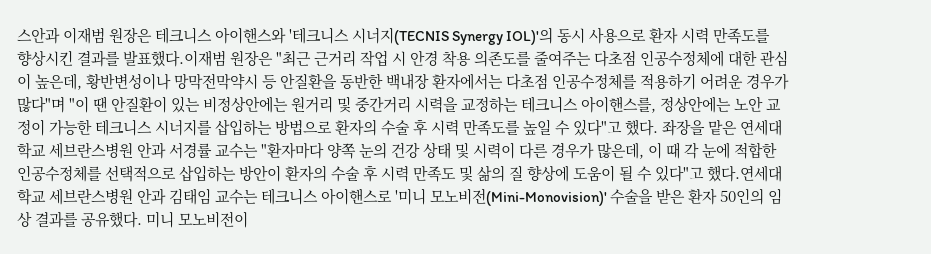스안과 이재범 원장은 테크니스 아이핸스와 '테크니스 시너지(TECNIS Synergy IOL)'의 동시 사용으로 환자 시력 만족도를 향상시킨 결과를 발표했다.이재범 원장은 "최근 근거리 작업 시 안경 착용 의존도를 줄여주는 다초점 인공수정체에 대한 관심이 높은데, 황반변성이나 망막전막약시 등 안질환을 동반한 백내장 환자에서는 다초점 인공수정체를 적용하기 어려운 경우가 많다"며 "이 땐 안질환이 있는 비정상안에는 원거리 및 중간거리 시력을 교정하는 테크니스 아이핸스를, 정상안에는 노안 교정이 가능한 테크니스 시너지를 삽입하는 방법으로 환자의 수술 후 시력 만족도를 높일 수 있다"고 했다. 좌장을 맡은 연세대학교 세브란스병원 안과 서경률 교수는 "환자마다 양쪽 눈의 건강 상태 및 시력이 다른 경우가 많은데, 이 때 각 눈에 적합한 인공수정체를 선택적으로 삽입하는 방안이 환자의 수술 후 시력 만족도 및 삶의 질 향상에 도움이 될 수 있다"고 했다.연세대학교 세브란스병원 안과 김태임 교수는 테크니스 아이핸스로 '미니 모노비전(Mini-Monovision)' 수술을 받은 환자 50인의 임상 결과를 공유했다. 미니 모노비전이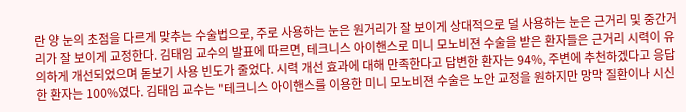란 양 눈의 초점을 다르게 맞추는 수술법으로, 주로 사용하는 눈은 원거리가 잘 보이게 상대적으로 덜 사용하는 눈은 근거리 및 중간거리가 잘 보이게 교정한다. 김태임 교수의 발표에 따르면, 테크니스 아이핸스로 미니 모노비젼 수술을 받은 환자들은 근거리 시력이 유의하게 개선되었으며 돋보기 사용 빈도가 줄었다. 시력 개선 효과에 대해 만족한다고 답변한 환자는 94%, 주변에 추천하겠다고 응답한 환자는 100%였다. 김태임 교수는 "테크니스 아이핸스를 이용한 미니 모노비젼 수술은 노안 교정을 원하지만 망막 질환이나 시신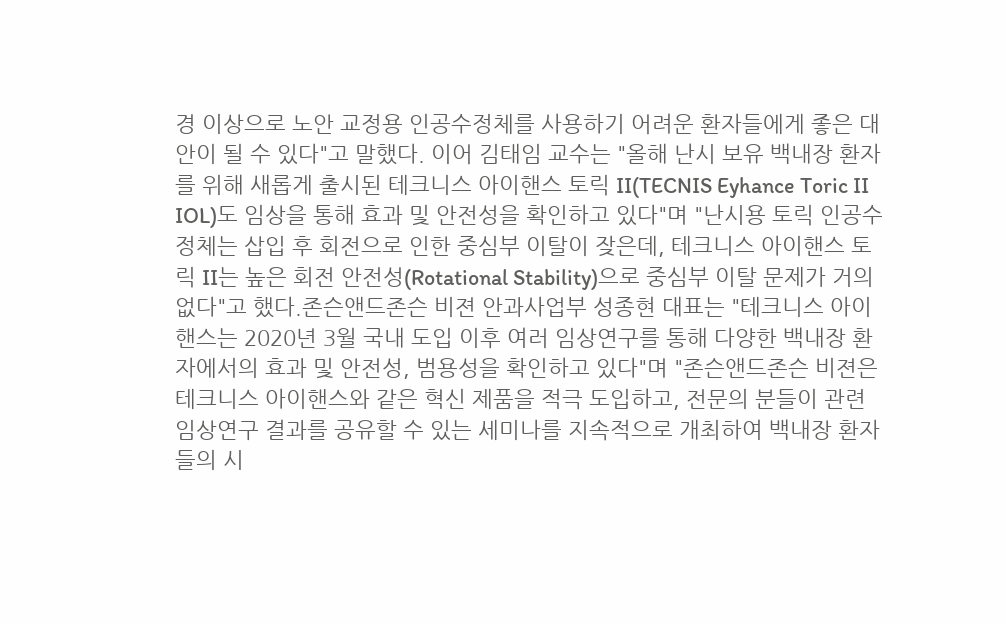경 이상으로 노안 교정용 인공수정체를 사용하기 어려운 환자들에게 좋은 대안이 될 수 있다"고 말했다. 이어 김태임 교수는 "올해 난시 보유 백내장 환자를 위해 새롭게 출시된 테크니스 아이핸스 토릭 II(TECNIS Eyhance Toric II IOL)도 임상을 통해 효과 및 안전성을 확인하고 있다"며 "난시용 토릭 인공수정체는 삽입 후 회전으로 인한 중심부 이탈이 잦은데, 테크니스 아이핸스 토릭 II는 높은 회전 안전성(Rotational Stability)으로 중심부 이탈 문제가 거의 없다"고 했다.존슨앤드존슨 비젼 안과사업부 성종현 대표는 "테크니스 아이핸스는 2020년 3월 국내 도입 이후 여러 임상연구를 통해 다양한 백내장 환자에서의 효과 및 안전성, 범용성을 확인하고 있다"며 "존슨앤드존슨 비젼은 테크니스 아이핸스와 같은 혁신 제품을 적극 도입하고, 전문의 분들이 관련 임상연구 결과를 공유할 수 있는 세미나를 지속적으로 개최하여 백내장 환자들의 시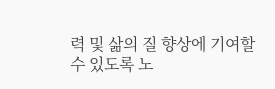력 및 삶의 질 향상에 기여할 수 있도록 노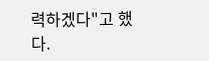력하겠다"고 했다.